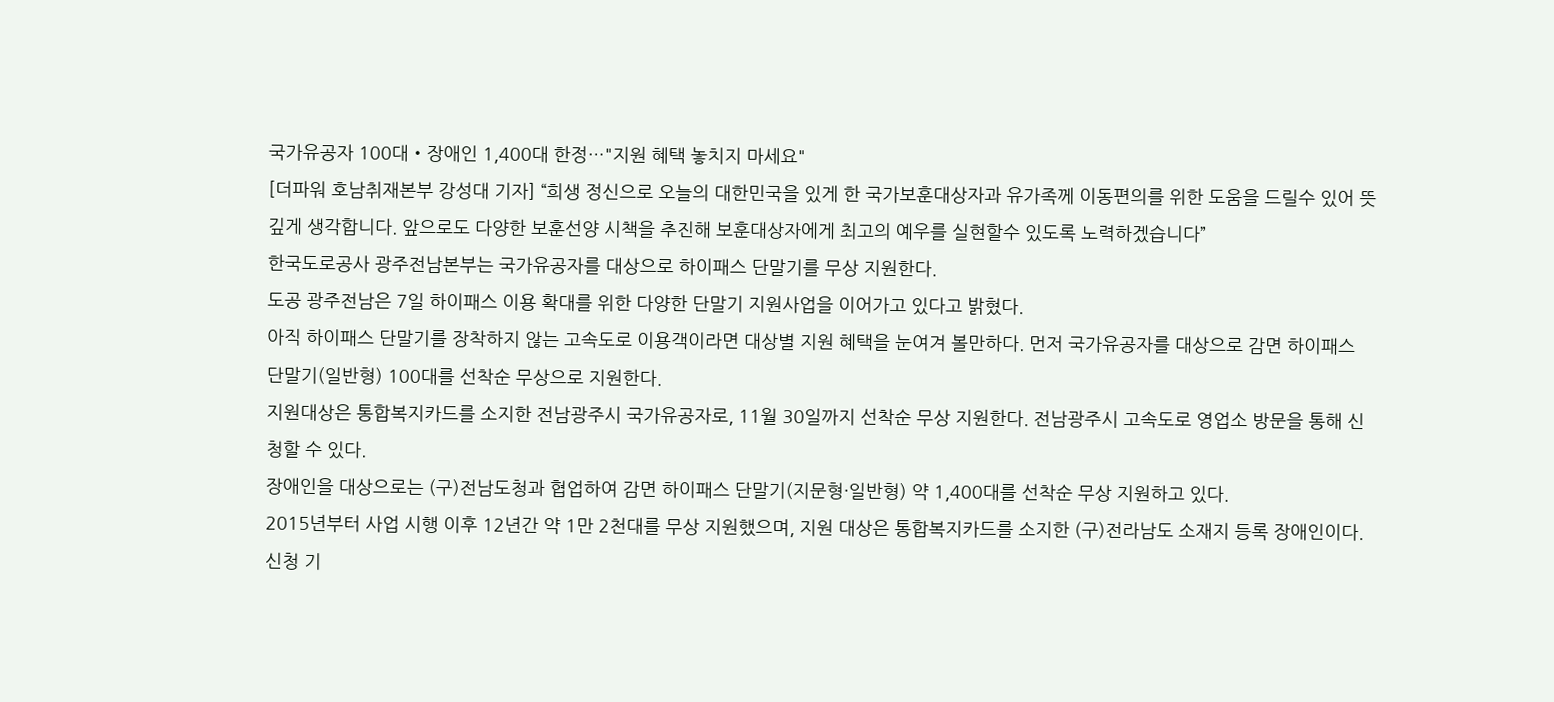국가유공자 100대‧장애인 1,400대 한정…"지원 혜택 놓치지 마세요"
[더파워 호남취재본부 강성대 기자] “희생 정신으로 오늘의 대한민국을 있게 한 국가보훈대상자과 유가족께 이동편의를 위한 도움을 드릴수 있어 뜻깊게 생각합니다. 앞으로도 다양한 보훈선양 시책을 추진해 보훈대상자에게 최고의 예우를 실현할수 있도록 노력하겠습니다”
한국도로공사 광주전남본부는 국가유공자를 대상으로 하이패스 단말기를 무상 지원한다.
도공 광주전남은 7일 하이패스 이용 확대를 위한 다양한 단말기 지원사업을 이어가고 있다고 밝혔다.
아직 하이패스 단말기를 장착하지 않는 고속도로 이용객이라면 대상별 지원 혜택을 눈여겨 볼만하다. 먼저 국가유공자를 대상으로 감면 하이패스 단말기(일반형) 100대를 선착순 무상으로 지원한다.
지원대상은 통합복지카드를 소지한 전남광주시 국가유공자로, 11월 30일까지 선착순 무상 지원한다. 전남광주시 고속도로 영업소 방문을 통해 신청할 수 있다.
장애인을 대상으로는 (구)전남도청과 협업하여 감면 하이패스 단말기(지문형·일반형) 약 1,400대를 선착순 무상 지원하고 있다.
2015년부터 사업 시행 이후 12년간 약 1만 2천대를 무상 지원했으며, 지원 대상은 통합복지카드를 소지한 (구)전라남도 소재지 등록 장애인이다. 신청 기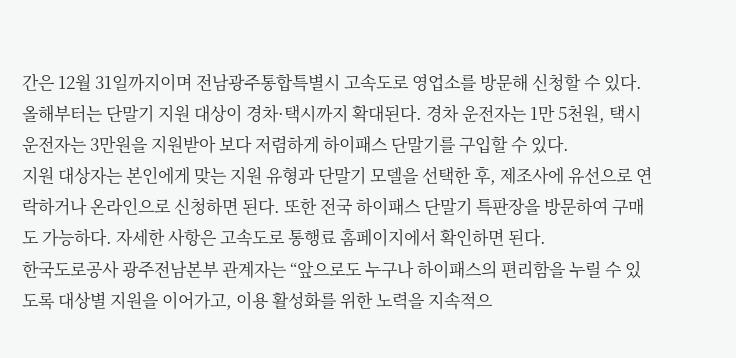간은 12월 31일까지이며 전남광주통합특별시 고속도로 영업소를 방문해 신청할 수 있다.
올해부터는 단말기 지원 대상이 경차·택시까지 확대된다. 경차 운전자는 1만 5천원, 택시 운전자는 3만원을 지원받아 보다 저렴하게 하이패스 단말기를 구입할 수 있다.
지원 대상자는 본인에게 맞는 지원 유형과 단말기 모델을 선택한 후, 제조사에 유선으로 연락하거나 온라인으로 신청하면 된다. 또한 전국 하이패스 단말기 특판장을 방문하여 구매도 가능하다. 자세한 사항은 고속도로 통행료 홈페이지에서 확인하면 된다.
한국도로공사 광주전남본부 관계자는 “앞으로도 누구나 하이패스의 편리함을 누릴 수 있도록 대상별 지원을 이어가고, 이용 활성화를 위한 노력을 지속적으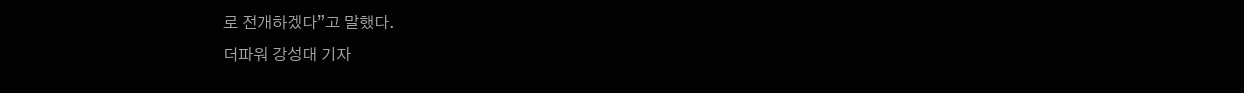로 전개하겠다”고 말했다.
더파워 강성대 기자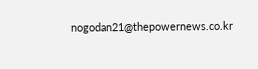nogodan21@thepowernews.co.kr